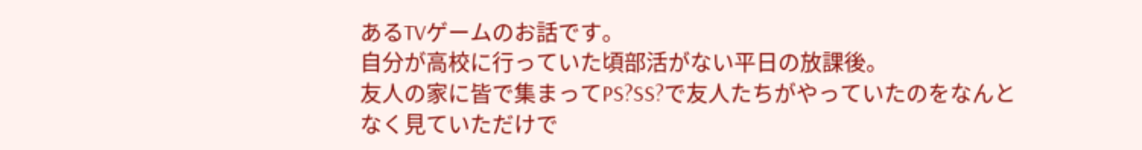あるTVゲームのお話です。
自分が高校に行っていた頃部活がない平日の放課後。
友人の家に皆で集まってPS?SS?で友人たちがやっていたのをなんとなく見ていただけで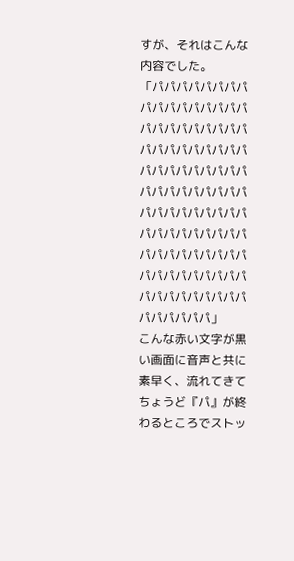すが、それはこんな内容でした。
「パパパパパパパパパパパパパパパパパパパパパパパパパパパパパパパパパパパパパパパパパパパパパパパパパパパパパパパパパパパパパパパパパパパパパパパパパパパパパパパパパパパパパパパパパパパパパパパパパパパパパパパパ」
こんな赤い文字が黒い画面に音声と共に素早く、流れてきて
ちょうど『パ』が終わるところでストッ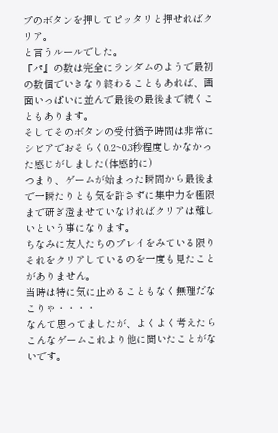プのボタンを押してピッタリと押せればクリア。
と言うルールでした。
『パ』の数は完全にランダムのようで最初の数個でいきなり終わることもあれば、画面いっぱいに並んで最後の最後まで続くこともあります。
そしてそのボタンの受付猶予時間は非常にシビアでおそらく0.2~0.3秒程度しかなかった感じがしました(体感的に)
つまり、ゲームが始まった瞬間から最後まで一瞬たりとも気を許さずに集中力を極限まで研ぎ澄ませていなければクリアは難しいという事になります。
ちなみに友人たちのプレイをみている限りそれをクリアしているのを一度も見たことがありません。
当時は特に気に止めることもなく無理だなこりゃ・・・・
なんて思ってましたが、よくよく考えたらこんなゲームこれより他に聞いたことがないです。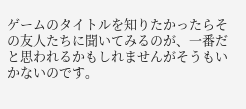ゲームのタイトルを知りたかったらその友人たちに聞いてみるのが、一番だと思われるかもしれませんがそうもいかないのです。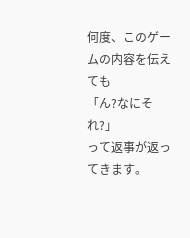何度、このゲームの内容を伝えても
「ん?なにそれ?」
って返事が返ってきます。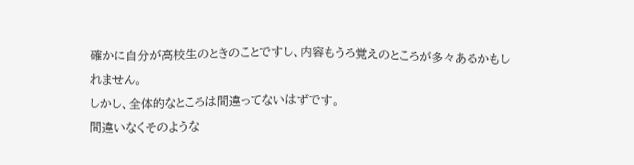確かに自分が高校生のときのことですし、内容もうろ覚えのところが多々あるかもしれません。
しかし、全体的なところは間違ってないはずです。
間違いなくそのような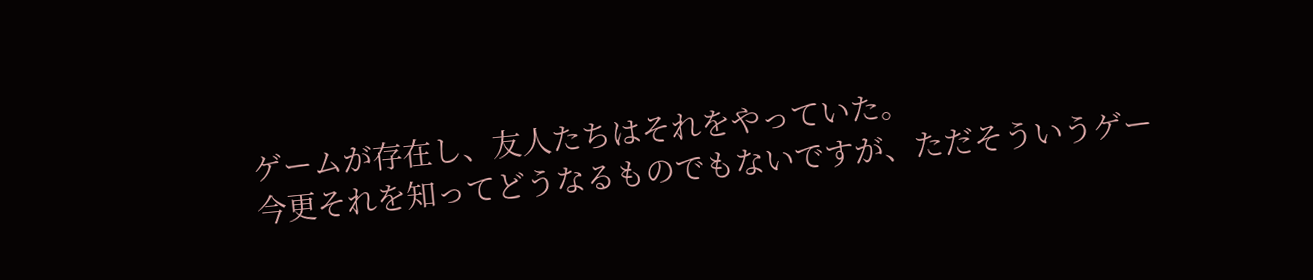ゲームが存在し、友人たちはそれをやっていた。
今更それを知ってどうなるものでもないですが、ただそういうゲー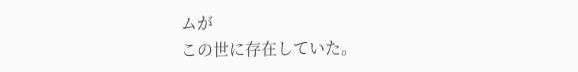ムが
この世に存在していた。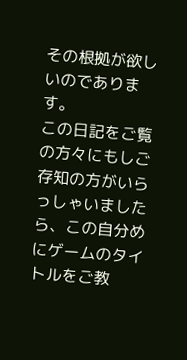その根拠が欲しいのであります。
この日記をご覧の方々にもしご存知の方がいらっしゃいましたら、この自分めにゲームのタイトルをご教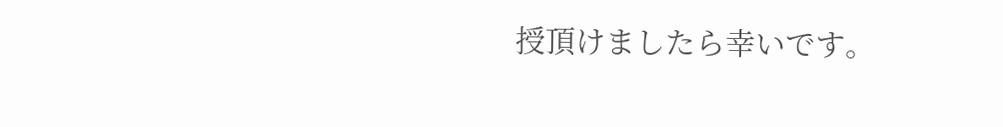授頂けましたら幸いです。